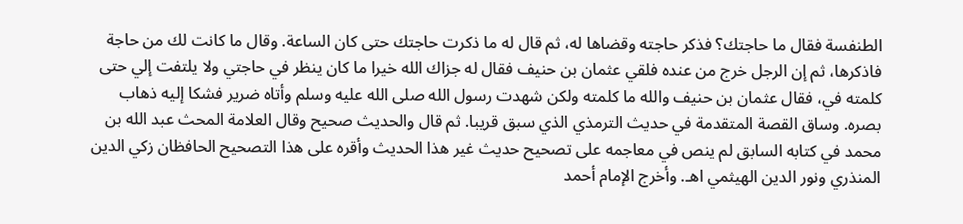الطنفسة فقال ما حاجتك؟ فذكر حاجته وقضاها له، ثم قال له ما ذكرت حاجتك حتى كان الساعة. وقال ما كانت لك من حاجة فاذكرها، ثم إن الرجل خرج من عنده فلقي عثمان بن حنيف فقال له جزاك الله خيرا ما كان ينظر في حاجتي ولا يلتفت إلي حتى كلمته في، فقال عثمان بن حنيف والله ما كلمته ولكن شهدت رسول الله صلى الله عليه وسلم وأتاه ضرير فشكا إليه ذهاب بصره. وساق القصة المتقدمة في حديث الترمذي الذي سبق قريبا. ثم قال والحديث صحيح وقال العلامة المحث عبد الله بن محمد في كتابه السابق لم ينص في معاجمه على تصحيح حديث غير هذا الحديث وأقره على هذا التصحيح الحافظان زكي الدين المنذري ونور الدين الهيثمي اهـ. وأخرج الإمام أحمد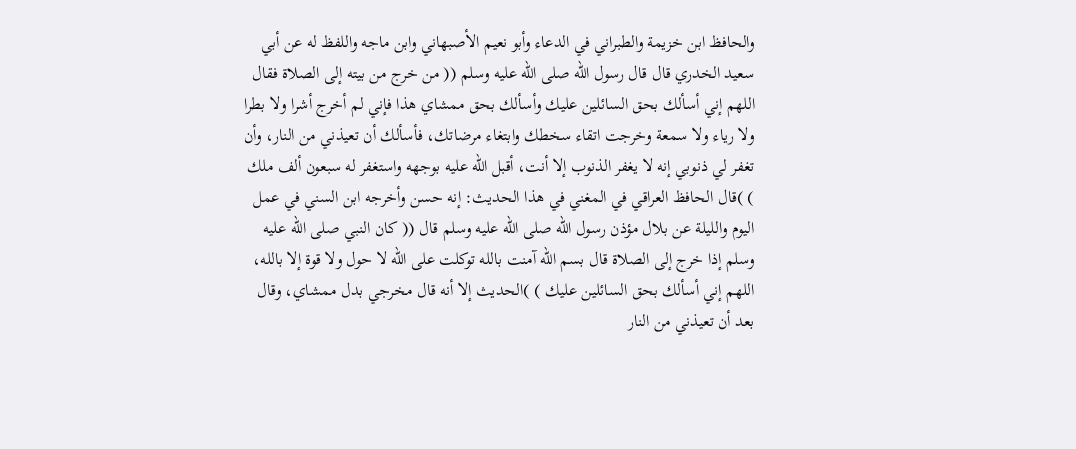والحافظ ابن خزيمة والطبراني في الدعاء وأبو نعيم الأصبهاني وابن ماجه واللفظ له عن أبي سعيد الخدري قال قال رسول الله صلى الله عليه وسلم (( من خرج من بيته إلى الصلاة فقال اللهم إني أسألك بحق السائلين عليك وأسألك بحق ممشاي هذا فإني لم أخرج أشرا ولا بطرا ولا رياء ولا سمعة وخرجت اتقاء سخطك وابتغاء مرضاتك، فأسألك أن تعيذني من النار، وأن تغفر لي ذنوبي إنه لا يغفر الذنوب إلا أنت، أقبل الله عليه بوجهه واستغفر له سبعون ألف ملك ) )قال الحافظ العراقي في المغني في هذا الحديث: إنه حسن وأخرجه ابن السني في عمل اليوم والليلة عن بلال مؤذن رسول الله صلى الله عليه وسلم قال (( كان النبي صلى الله عليه وسلم إذا خرج إلى الصلاة قال بسم الله آمنت بالله توكلت على الله لا حول ولا قوة إلا بالله، اللهم إني أسألك بحق السائلين عليك ) )الحديث إلا أنه قال مخرجي بدل ممشاي، وقال بعد أن تعيذني من النار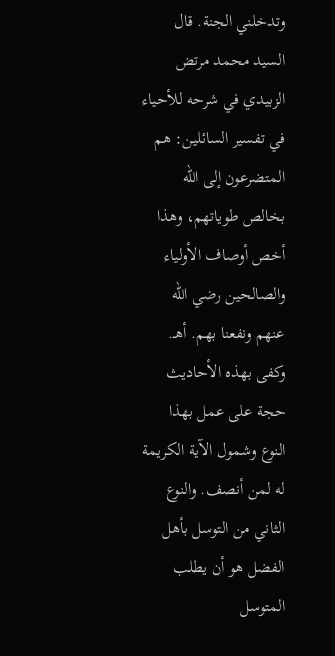وتدخلني الجنة. قال السيد محمد مرتض الزبيدي في شرحه للأحياء في تفسير السائلين: هم المتضرعون إلى الله بخالص طوياتهم، وهذا أخص أوصاف الأولياء والصالحين رضي الله عنهم ونفعنا بهم. أهـ. وكفى بهذه الأحاديث حجة على عمل بهذا النوع وشمول الآية الكريمة له لمن أنصف. والنوع الثاني من التوسل بأهل الفضل هو أن يطلب المتوسل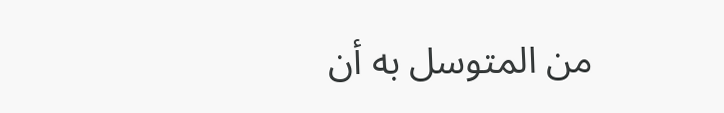من المتوسل به أن